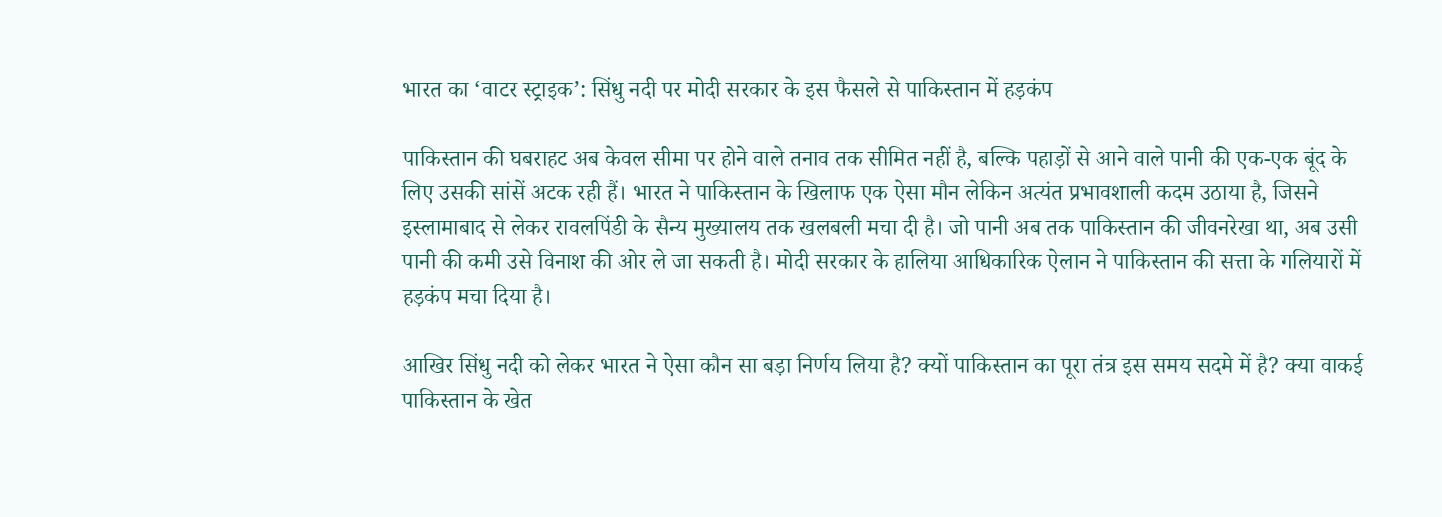भारत का ‘वाटर स्ट्राइक’: सिंधु नदी पर मोदी सरकार के इस फैसले से पाकिस्तान में हड़कंप

पाकिस्तान की घबराहट अब केवल सीमा पर होने वाले तनाव तक सीमित नहीं है, बल्कि पहाड़ों से आने वाले पानी की एक-एक बूंद के लिए उसकी सांसें अटक रही हैं। भारत ने पाकिस्तान के खिलाफ एक ऐसा मौन लेकिन अत्यंत प्रभावशाली कदम उठाया है, जिसने इस्लामाबाद से लेकर रावलपिंडी के सैन्य मुख्यालय तक खलबली मचा दी है। जो पानी अब तक पाकिस्तान की जीवनरेखा था, अब उसी पानी की कमी उसे विनाश की ओर ले जा सकती है। मोदी सरकार के हालिया आधिकारिक ऐलान ने पाकिस्तान की सत्ता के गलियारों में हड़कंप मचा दिया है।

आखिर सिंधु नदी को लेकर भारत ने ऐसा कौन सा बड़ा निर्णय लिया है? क्यों पाकिस्तान का पूरा तंत्र इस समय सदमे में है? क्या वाकई पाकिस्तान के खेत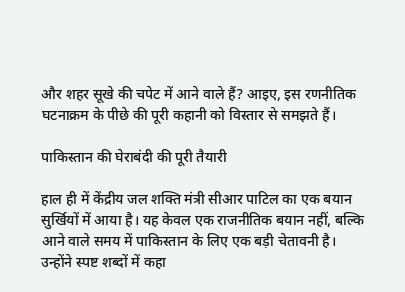और शहर सूखे की चपेट में आने वाले हैं? आइए, इस रणनीतिक घटनाक्रम के पीछे की पूरी कहानी को विस्तार से समझते हैं।

पाकिस्तान की घेराबंदी की पूरी तैयारी

हाल ही में केंद्रीय जल शक्ति मंत्री सीआर पाटिल का एक बयान सुर्खियों में आया है। यह केवल एक राजनीतिक बयान नहीं, बल्कि आने वाले समय में पाकिस्तान के लिए एक बड़ी चेतावनी है। उन्होंने स्पष्ट शब्दों में कहा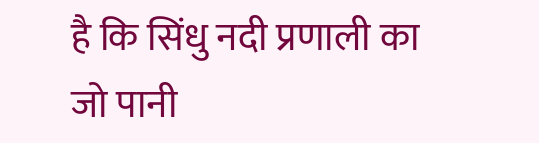है कि सिंधु नदी प्रणाली का जो पानी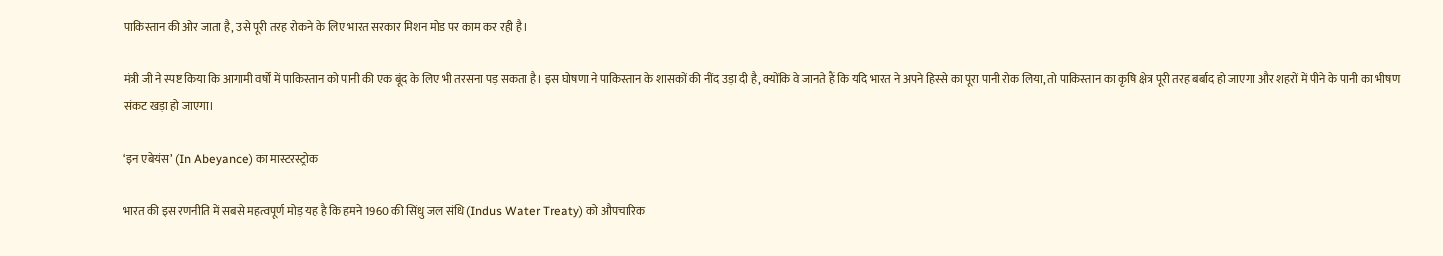पाकिस्तान की ओर जाता है, उसे पूरी तरह रोकने के लिए भारत सरकार मिशन मोड पर काम कर रही है।

मंत्री जी ने स्पष्ट किया कि आगामी वर्षों में पाकिस्तान को पानी की एक बूंद के लिए भी तरसना पड़ सकता है। इस घोषणा ने पाकिस्तान के शासकों की नींद उड़ा दी है, क्योंकि वे जानते हैं कि यदि भारत ने अपने हिस्से का पूरा पानी रोक लिया, तो पाकिस्तान का कृषि क्षेत्र पूरी तरह बर्बाद हो जाएगा और शहरों में पीने के पानी का भीषण संकट खड़ा हो जाएगा।

‘इन एबेयंस’ (In Abeyance) का मास्टरस्ट्रोक

भारत की इस रणनीति में सबसे महत्वपूर्ण मोड़ यह है कि हमने 1960 की सिंधु जल संधि (Indus Water Treaty) को औपचारिक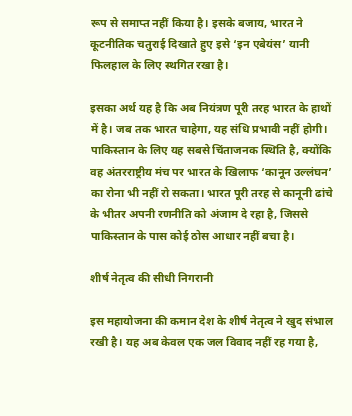रूप से समाप्त नहीं किया है। इसके बजाय, भारत ने कूटनीतिक चतुराई दिखाते हुए इसे ‘इन एबेयंस’ यानी फिलहाल के लिए स्थगित रखा है।

इसका अर्थ यह है कि अब नियंत्रण पूरी तरह भारत के हाथों में है। जब तक भारत चाहेगा, यह संधि प्रभावी नहीं होगी। पाकिस्तान के लिए यह सबसे चिंताजनक स्थिति है, क्योंकि वह अंतरराष्ट्रीय मंच पर भारत के खिलाफ ‘कानून उल्लंघन’ का रोना भी नहीं रो सकता। भारत पूरी तरह से कानूनी ढांचे के भीतर अपनी रणनीति को अंजाम दे रहा है, जिससे पाकिस्तान के पास कोई ठोस आधार नहीं बचा है।

शीर्ष नेतृत्व की सीधी निगरानी

इस महायोजना की कमान देश के शीर्ष नेतृत्व ने खुद संभाल रखी है। यह अब केवल एक जल विवाद नहीं रह गया है,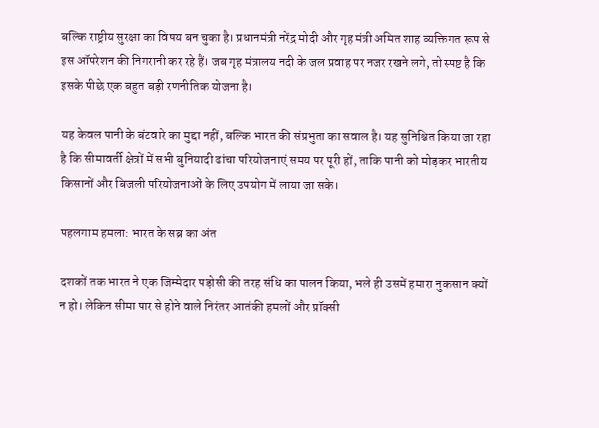बल्कि राष्ट्रीय सुरक्षा का विषय बन चुका है। प्रधानमंत्री नरेंद्र मोदी और गृह मंत्री अमित शाह व्यक्तिगत रूप से इस ऑपरेशन की निगरानी कर रहे हैं। जब गृह मंत्रालय नदी के जल प्रवाह पर नजर रखने लगे, तो स्पष्ट है कि इसके पीछे एक बहुत बड़ी रणनीतिक योजना है।

यह केवल पानी के बंटवारे का मुद्दा नहीं, बल्कि भारत की संप्रभुता का सवाल है। यह सुनिश्चित किया जा रहा है कि सीमावर्ती क्षेत्रों में सभी बुनियादी ढांचा परियोजनाएं समय पर पूरी हों, ताकि पानी को मोड़कर भारतीय किसानों और बिजली परियोजनाओं के लिए उपयोग में लाया जा सके।

पहलगाम हमला: भारत के सब्र का अंत

दशकों तक भारत ने एक जिम्मेदार पड़ोसी की तरह संधि का पालन किया, भले ही उसमें हमारा नुकसान क्यों न हो। लेकिन सीमा पार से होने वाले निरंतर आतंकी हमलों और प्रॉक्सी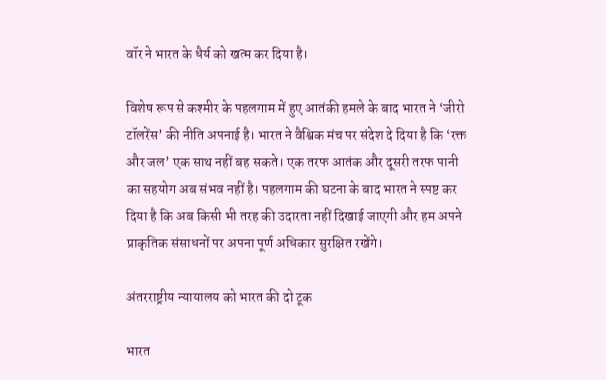वॉर ने भारत के धैर्य को खत्म कर दिया है।

विशेष रूप से कश्मीर के पहलगाम में हुए आतंकी हमले के बाद भारत ने ‘जीरो टॉलरेंस’ की नीति अपनाई है। भारत ने वैश्विक मंच पर संदेश दे दिया है कि ‘रक्त और जल’ एक साथ नहीं बह सकते। एक तरफ आतंक और दूसरी तरफ पानी का सहयोग अब संभव नहीं है। पहलगाम की घटना के बाद भारत ने स्पष्ट कर दिया है कि अब किसी भी तरह की उदारता नहीं दिखाई जाएगी और हम अपने प्राकृतिक संसाधनों पर अपना पूर्ण अधिकार सुरक्षित रखेंगे।

अंतरराष्ट्रीय न्यायालय को भारत की दो टूक

भारत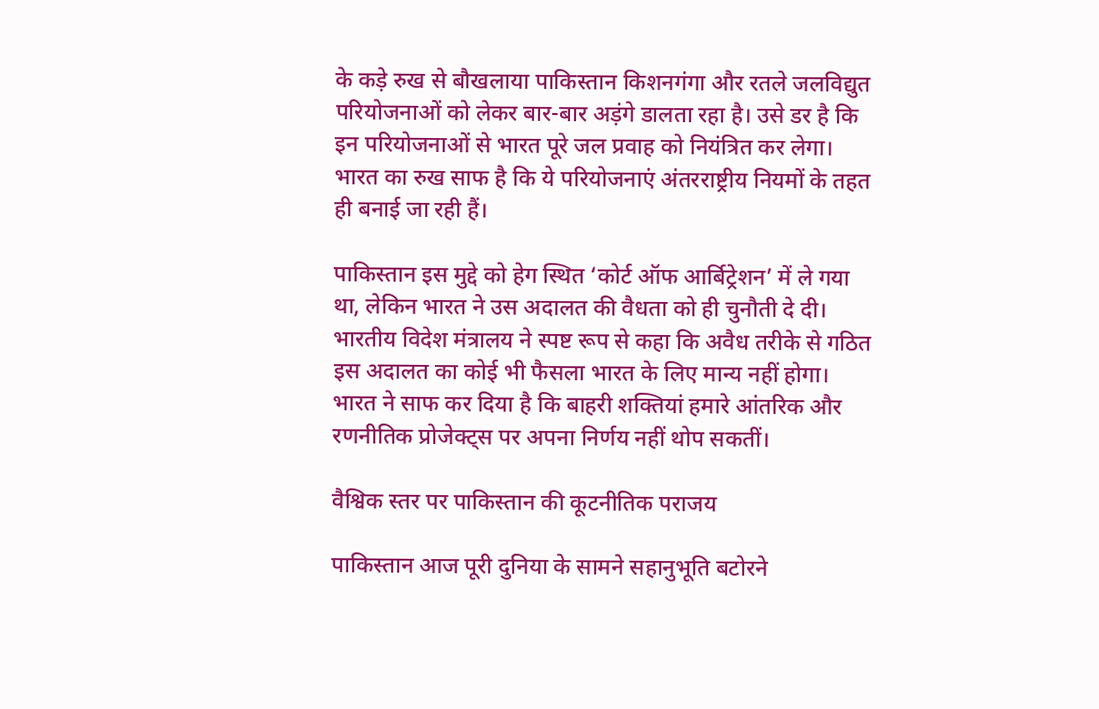के कड़े रुख से बौखलाया पाकिस्तान किशनगंगा और रतले जलविद्युत परियोजनाओं को लेकर बार-बार अड़ंगे डालता रहा है। उसे डर है कि इन परियोजनाओं से भारत पूरे जल प्रवाह को नियंत्रित कर लेगा। भारत का रुख साफ है कि ये परियोजनाएं अंतरराष्ट्रीय नियमों के तहत ही बनाई जा रही हैं।

पाकिस्तान इस मुद्दे को हेग स्थित ‘कोर्ट ऑफ आर्बिट्रेशन’ में ले गया था, लेकिन भारत ने उस अदालत की वैधता को ही चुनौती दे दी। भारतीय विदेश मंत्रालय ने स्पष्ट रूप से कहा कि अवैध तरीके से गठित इस अदालत का कोई भी फैसला भारत के लिए मान्य नहीं होगा। भारत ने साफ कर दिया है कि बाहरी शक्तियां हमारे आंतरिक और रणनीतिक प्रोजेक्ट्स पर अपना निर्णय नहीं थोप सकतीं।

वैश्विक स्तर पर पाकिस्तान की कूटनीतिक पराजय

पाकिस्तान आज पूरी दुनिया के सामने सहानुभूति बटोरने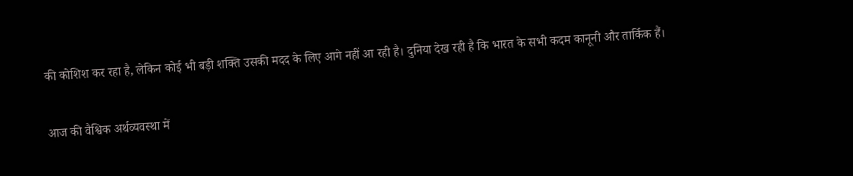की कोशिश कर रहा है, लेकिन कोई भी बड़ी शक्ति उसकी मदद के लिए आगे नहीं आ रही है। दुनिया देख रही है कि भारत के सभी कदम कानूनी और तार्किक हैं।

आज की वैश्विक अर्थव्यवस्था में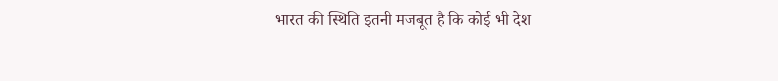भारत की स्थिति इतनी मजबूत है कि कोई भी देश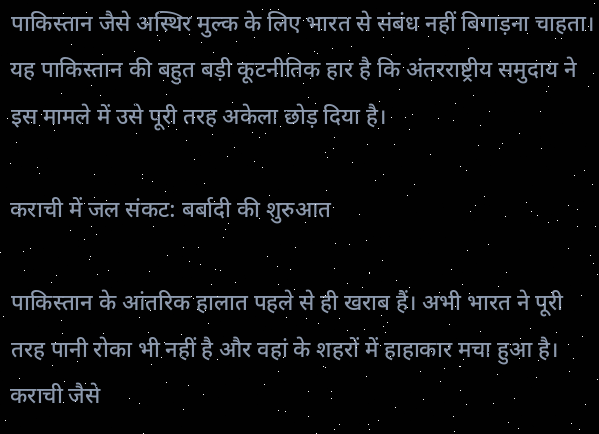पाकिस्तान जैसे अस्थिर मुल्क के लिए भारत से संबंध नहीं बिगाड़ना चाहता। यह पाकिस्तान की बहुत बड़ी कूटनीतिक हार है कि अंतरराष्ट्रीय समुदाय ने इस मामले में उसे पूरी तरह अकेला छोड़ दिया है।

कराची में जल संकट: बर्बादी की शुरुआत

पाकिस्तान के आंतरिक हालात पहले से ही खराब हैं। अभी भारत ने पूरी तरह पानी रोका भी नहीं है और वहां के शहरों में हाहाकार मचा हुआ है। कराची जैसे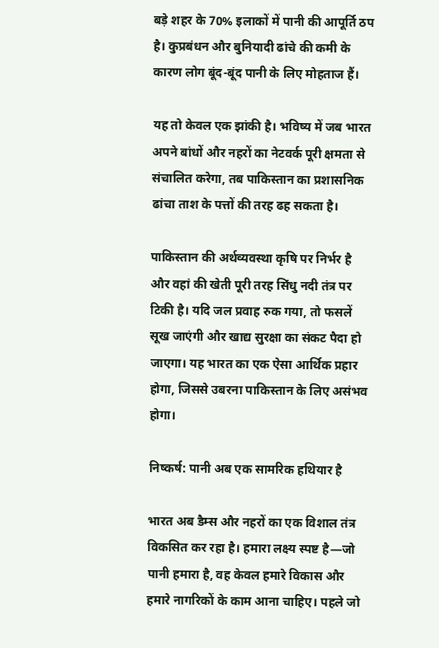बड़े शहर के 70% इलाकों में पानी की आपूर्ति ठप है। कुप्रबंधन और बुनियादी ढांचे की कमी के कारण लोग बूंद-बूंद पानी के लिए मोहताज हैं।

यह तो केवल एक झांकी है। भविष्य में जब भारत अपने बांधों और नहरों का नेटवर्क पूरी क्षमता से संचालित करेगा, तब पाकिस्तान का प्रशासनिक ढांचा ताश के पत्तों की तरह ढह सकता है।

पाकिस्तान की अर्थव्यवस्था कृषि पर निर्भर है और वहां की खेती पूरी तरह सिंधु नदी तंत्र पर टिकी है। यदि जल प्रवाह रुक गया, तो फसलें सूख जाएंगी और खाद्य सुरक्षा का संकट पैदा हो जाएगा। यह भारत का एक ऐसा आर्थिक प्रहार होगा, जिससे उबरना पाकिस्तान के लिए असंभव होगा।

निष्कर्ष: पानी अब एक सामरिक हथियार है

भारत अब डैम्स और नहरों का एक विशाल तंत्र विकसित कर रहा है। हमारा लक्ष्य स्पष्ट है—जो पानी हमारा है, वह केवल हमारे विकास और हमारे नागरिकों के काम आना चाहिए। पहले जो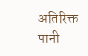अतिरिक्त पानी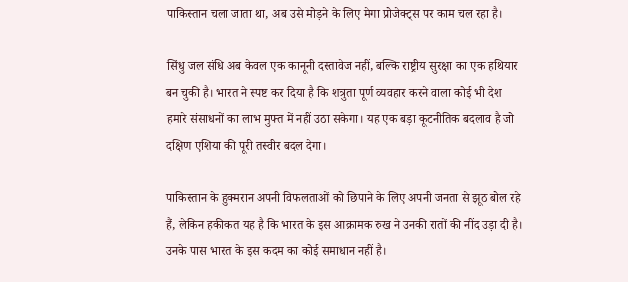पाकिस्तान चला जाता था, अब उसे मोड़ने के लिए मेगा प्रोजेक्ट्स पर काम चल रहा है।

सिंधु जल संधि अब केवल एक कानूनी दस्तावेज नहीं, बल्कि राष्ट्रीय सुरक्षा का एक हथियार बन चुकी है। भारत ने स्पष्ट कर दिया है कि शत्रुता पूर्ण व्यवहार करने वाला कोई भी देश हमारे संसाधनों का लाभ मुफ्त में नहीं उठा सकेगा। यह एक बड़ा कूटनीतिक बदलाव है जो दक्षिण एशिया की पूरी तस्वीर बदल देगा।

पाकिस्तान के हुक्मरान अपनी विफलताओं को छिपाने के लिए अपनी जनता से झूठ बोल रहे हैं, लेकिन हकीकत यह है कि भारत के इस आक्रामक रुख ने उनकी रातों की नींद उड़ा दी है। उनके पास भारत के इस कदम का कोई समाधान नहीं है।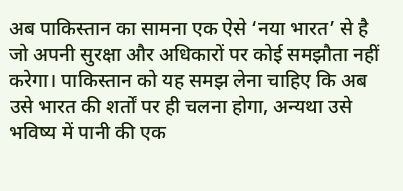अब पाकिस्तान का सामना एक ऐसे ‘नया भारत’ से है जो अपनी सुरक्षा और अधिकारों पर कोई समझौता नहीं करेगा। पाकिस्तान को यह समझ लेना चाहिए कि अब उसे भारत की शर्तों पर ही चलना होगा, अन्यथा उसे भविष्य में पानी की एक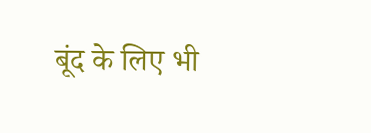बूंद के लिए भी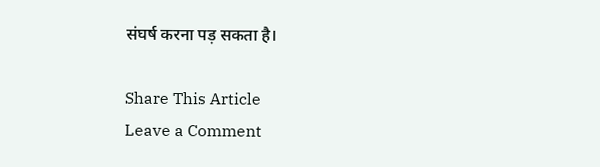संघर्ष करना पड़ सकता है।

Share This Article
Leave a Comment